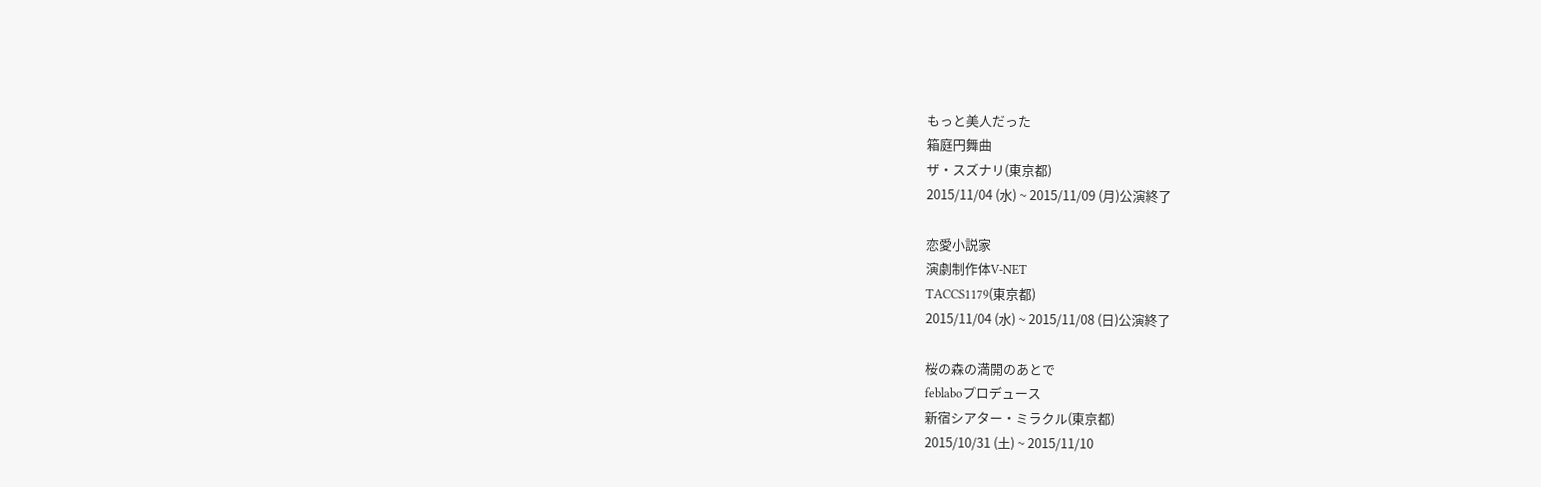もっと美人だった
箱庭円舞曲
ザ・スズナリ(東京都)
2015/11/04 (水) ~ 2015/11/09 (月)公演終了

恋愛小説家
演劇制作体V-NET
TACCS1179(東京都)
2015/11/04 (水) ~ 2015/11/08 (日)公演終了

桜の森の満開のあとで
feblaboプロデュース
新宿シアター・ミラクル(東京都)
2015/10/31 (土) ~ 2015/11/10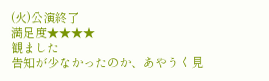(火)公演終了
満足度★★★★
観ました
告知が少なかったのか、あやうく見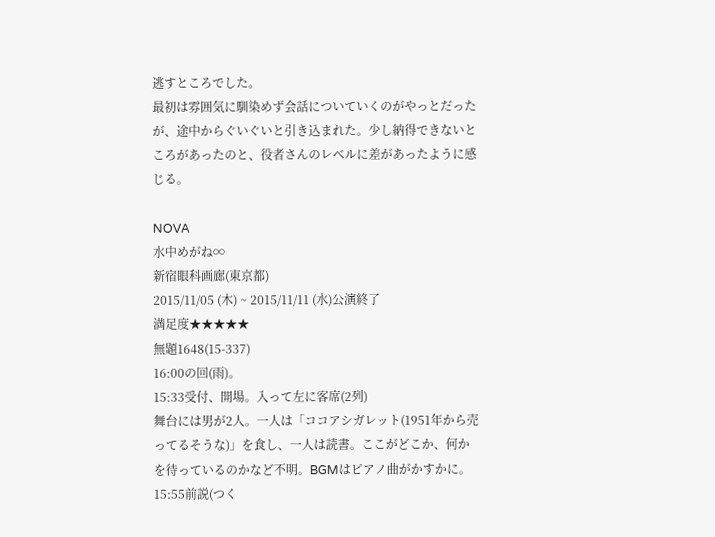逃すところでした。
最初は雰囲気に馴染めず会話についていくのがやっとだったが、途中からぐいぐいと引き込まれた。少し納得できないところがあったのと、役者さんのレベルに差があったように感じる。

NOVA
水中めがね∞
新宿眼科画廊(東京都)
2015/11/05 (木) ~ 2015/11/11 (水)公演終了
満足度★★★★★
無題1648(15-337)
16:00の回(雨)。
15:33受付、開場。入って左に客席(2列)
舞台には男が2人。一人は「ココアシガレット(1951年から売ってるそうな)」を食し、一人は読書。ここがどこか、何かを待っているのかなど不明。BGMはピアノ曲がかすかに。
15:55前説(つく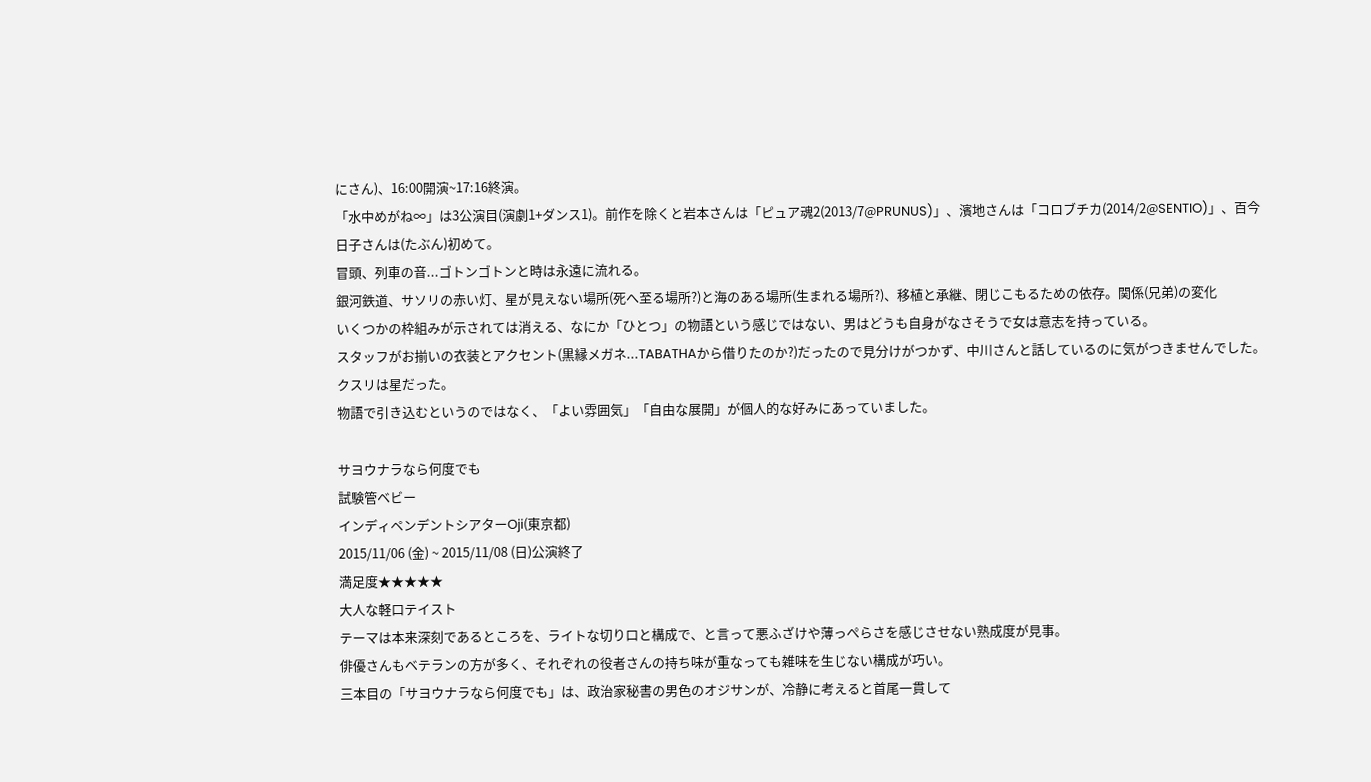にさん)、16:00開演~17:16終演。
「水中めがね∞」は3公演目(演劇1+ダンス1)。前作を除くと岩本さんは「ピュア魂2(2013/7@PRUNUS)」、濱地さんは「コロブチカ(2014/2@SENTIO)」、百今日子さんは(たぶん)初めて。
冒頭、列車の音...ゴトンゴトンと時は永遠に流れる。
銀河鉄道、サソリの赤い灯、星が見えない場所(死へ至る場所?)と海のある場所(生まれる場所?)、移植と承継、閉じこもるための依存。関係(兄弟)の変化
いくつかの枠組みが示されては消える、なにか「ひとつ」の物語という感じではない、男はどうも自身がなさそうで女は意志を持っている。
スタッフがお揃いの衣装とアクセント(黒縁メガネ...TABATHAから借りたのか?)だったので見分けがつかず、中川さんと話しているのに気がつきませんでした。
クスリは星だった。
物語で引き込むというのではなく、「よい雰囲気」「自由な展開」が個人的な好みにあっていました。

サヨウナラなら何度でも
試験管ベビー
インディペンデントシアターOji(東京都)
2015/11/06 (金) ~ 2015/11/08 (日)公演終了
満足度★★★★★
大人な軽口テイスト
テーマは本来深刻であるところを、ライトな切り口と構成で、と言って悪ふざけや薄っぺらさを感じさせない熟成度が見事。
俳優さんもベテランの方が多く、それぞれの役者さんの持ち味が重なっても雑味を生じない構成が巧い。
三本目の「サヨウナラなら何度でも」は、政治家秘書の男色のオジサンが、冷静に考えると首尾一貫して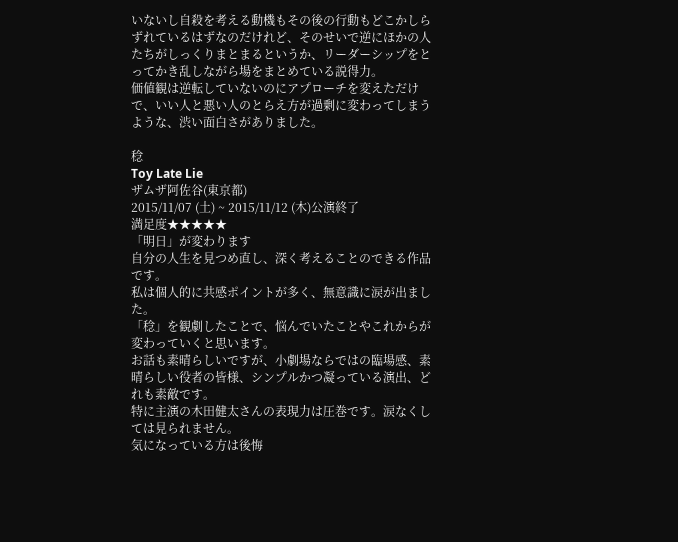いないし自殺を考える動機もその後の行動もどこかしらずれているはずなのだけれど、そのせいで逆にほかの人たちがしっくりまとまるというか、リーダーシップをとってかき乱しながら場をまとめている説得力。
価値観は逆転していないのにアプローチを変えただけで、いい人と悪い人のとらえ方が過剰に変わってしまうような、渋い面白さがありました。

稔
Toy Late Lie
ザムザ阿佐谷(東京都)
2015/11/07 (土) ~ 2015/11/12 (木)公演終了
満足度★★★★★
「明日」が変わります
自分の人生を見つめ直し、深く考えることのできる作品です。
私は個人的に共感ポイントが多く、無意識に涙が出ました。
「稔」を観劇したことで、悩んでいたことやこれからが変わっていくと思います。
お話も素晴らしいですが、小劇場ならではの臨場感、素晴らしい役者の皆様、シンプルかつ凝っている演出、どれも素敵です。
特に主演の木田健太さんの表現力は圧巻です。涙なくしては見られません。
気になっている方は後悔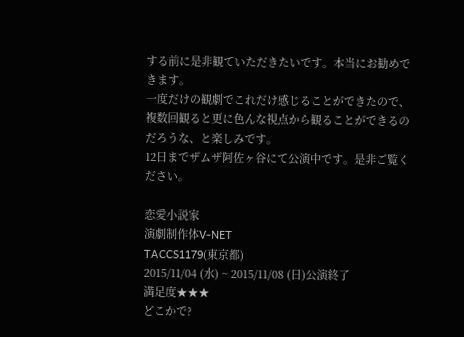する前に是非観ていただきたいです。本当にお勧めできます。
一度だけの観劇でこれだけ感じることができたので、複数回観ると更に色んな視点から観ることができるのだろうな、と楽しみです。
12日までザムザ阿佐ヶ谷にて公演中です。是非ご覧ください。

恋愛小説家
演劇制作体V-NET
TACCS1179(東京都)
2015/11/04 (水) ~ 2015/11/08 (日)公演終了
満足度★★★
どこかで?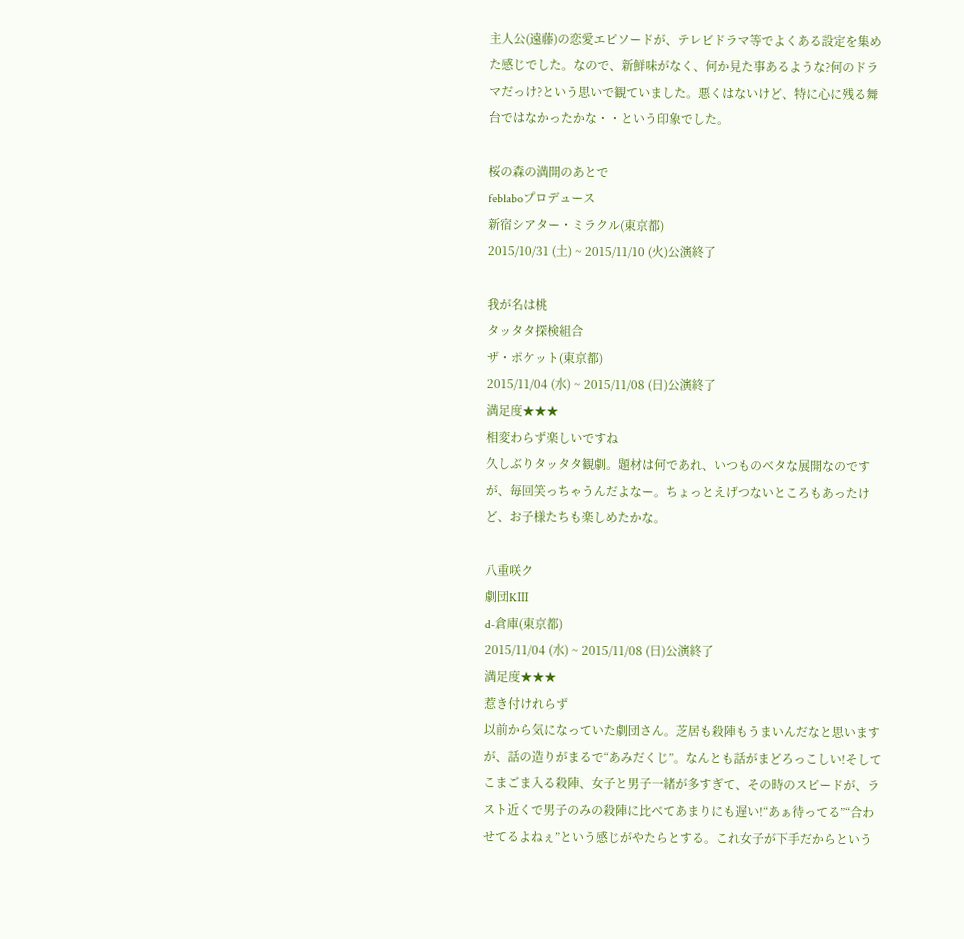主人公(遠藤)の恋愛エピソードが、テレビドラマ等でよくある設定を集めた感じでした。なので、新鮮味がなく、何か見た事あるような?何のドラマだっけ?という思いで観ていました。悪くはないけど、特に心に残る舞台ではなかったかな・・という印象でした。

桜の森の満開のあとで
feblaboプロデュース
新宿シアター・ミラクル(東京都)
2015/10/31 (土) ~ 2015/11/10 (火)公演終了

我が名は桃
タッタタ探検組合
ザ・ポケット(東京都)
2015/11/04 (水) ~ 2015/11/08 (日)公演終了
満足度★★★
相変わらず楽しいですね
久しぶりタッタタ観劇。題材は何であれ、いつものベタな展開なのですが、毎回笑っちゃうんだよなー。ちょっとえげつないところもあったけど、お子様たちも楽しめたかな。

八重咲ク
劇団KⅢ
d-倉庫(東京都)
2015/11/04 (水) ~ 2015/11/08 (日)公演終了
満足度★★★
惹き付けれらず
以前から気になっていた劇団さん。芝居も殺陣もうまいんだなと思いますが、話の造りがまるで“あみだくじ”。なんとも話がまどろっこしい!そしてこまごま入る殺陣、女子と男子一緒が多すぎて、その時のスピードが、ラスト近くで男子のみの殺陣に比べてあまりにも遅い!“あぁ待ってる”“合わせてるよねぇ”という感じがやたらとする。これ女子が下手だからという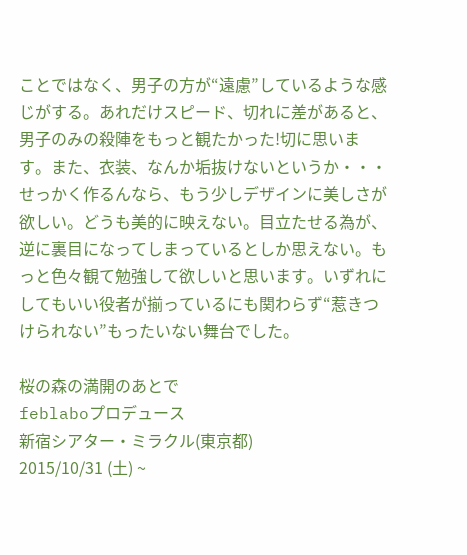ことではなく、男子の方が“遠慮”しているような感じがする。あれだけスピード、切れに差があると、男子のみの殺陣をもっと観たかった!切に思います。また、衣装、なんか垢抜けないというか・・・せっかく作るんなら、もう少しデザインに美しさが欲しい。どうも美的に映えない。目立たせる為が、逆に裏目になってしまっているとしか思えない。もっと色々観て勉強して欲しいと思います。いずれにしてもいい役者が揃っているにも関わらず“惹きつけられない”もったいない舞台でした。

桜の森の満開のあとで
feblaboプロデュース
新宿シアター・ミラクル(東京都)
2015/10/31 (土) ~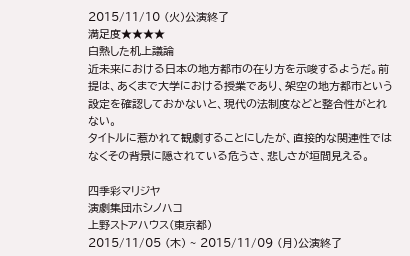2015/11/10 (火)公演終了
満足度★★★★
白熱した机上議論
近未来における日本の地方都市の在り方を示唆するようだ。前提は、あくまで大学における授業であり、架空の地方都市という設定を確認しておかないと、現代の法制度などと整合性がとれない。
タイトルに惹かれて観劇することにしたが、直接的な関連性ではなくその背景に隠されている危うさ、悲しさが垣間見える。

四季彩マリジヤ
演劇集団ホシノハコ
上野ストアハウス(東京都)
2015/11/05 (木) ~ 2015/11/09 (月)公演終了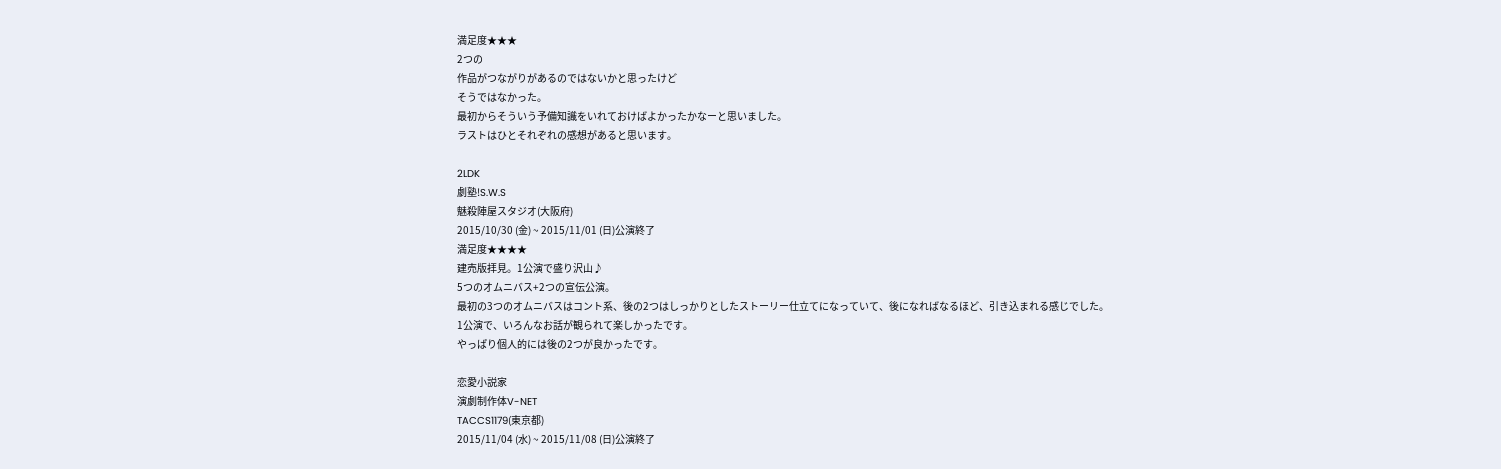満足度★★★
2つの
作品がつながりがあるのではないかと思ったけど
そうではなかった。
最初からそういう予備知識をいれておけばよかったかなーと思いました。
ラストはひとそれぞれの感想があると思います。

2LDK
劇塾!S.W.S
魅殺陣屋スタジオ(大阪府)
2015/10/30 (金) ~ 2015/11/01 (日)公演終了
満足度★★★★
建売版拝見。1公演で盛り沢山♪
5つのオムニバス+2つの宣伝公演。
最初の3つのオムニバスはコント系、後の2つはしっかりとしたストーリー仕立てになっていて、後になればなるほど、引き込まれる感じでした。
1公演で、いろんなお話が観られて楽しかったです。
やっぱり個人的には後の2つが良かったです。

恋愛小説家
演劇制作体V-NET
TACCS1179(東京都)
2015/11/04 (水) ~ 2015/11/08 (日)公演終了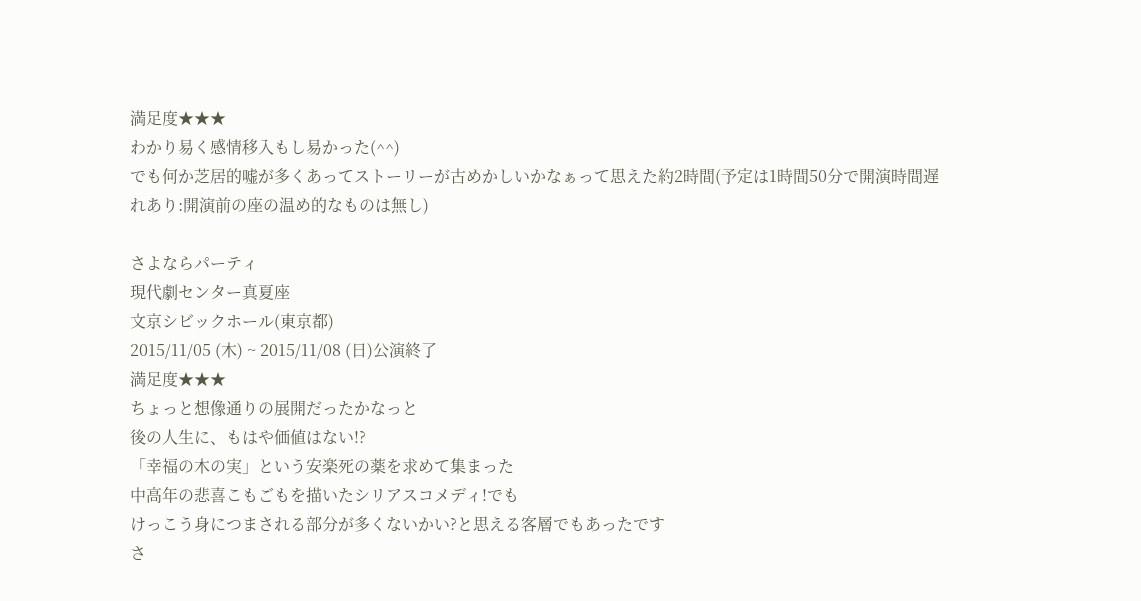満足度★★★
わかり易く感情移入もし易かった(^^)
でも何か芝居的嘘が多くあってストーリーが古めかしいかなぁって思えた約2時間(予定は1時間50分で開演時間遅れあり:開演前の座の温め的なものは無し)

さよならパーティ
現代劇センター真夏座
文京シビックホール(東京都)
2015/11/05 (木) ~ 2015/11/08 (日)公演終了
満足度★★★
ちょっと想像通りの展開だったかなっと
後の人生に、もはや価値はない!?
「幸福の木の実」という安楽死の薬を求めて集まった
中高年の悲喜こもごもを描いたシリアスコメディ!でも
けっこう身につまされる部分が多くないかい?と思える客層でもあったです
さ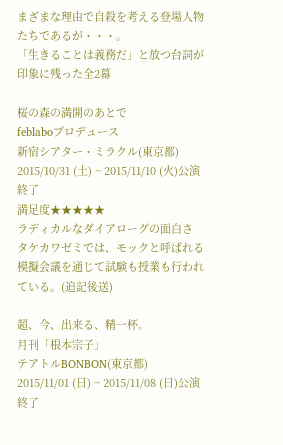まざまな理由で自殺を考える登場人物たちであるが・・・。
「生きることは義務だ」と放つ台詞が印象に残った全2幕

桜の森の満開のあとで
feblaboプロデュース
新宿シアター・ミラクル(東京都)
2015/10/31 (土) ~ 2015/11/10 (火)公演終了
満足度★★★★★
ラディカルなダイアローグの面白さ
タケカワゼミでは、モックと呼ばれる模擬会議を通じて試験も授業も行われている。(追記後送)

超、今、出来る、精一杯。
月刊「根本宗子」
テアトルBONBON(東京都)
2015/11/01 (日) ~ 2015/11/08 (日)公演終了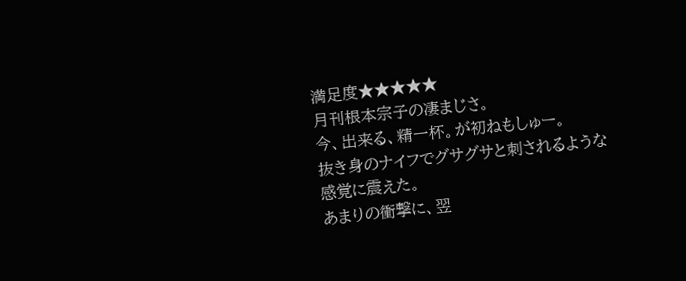満足度★★★★★
月刊根本宗子の凄まじさ。
今、出来る、精一杯。が初ねもしゅー。
抜き身のナイフでグサグサと刺されるような感覚に震えた。
あまりの衝撃に、翌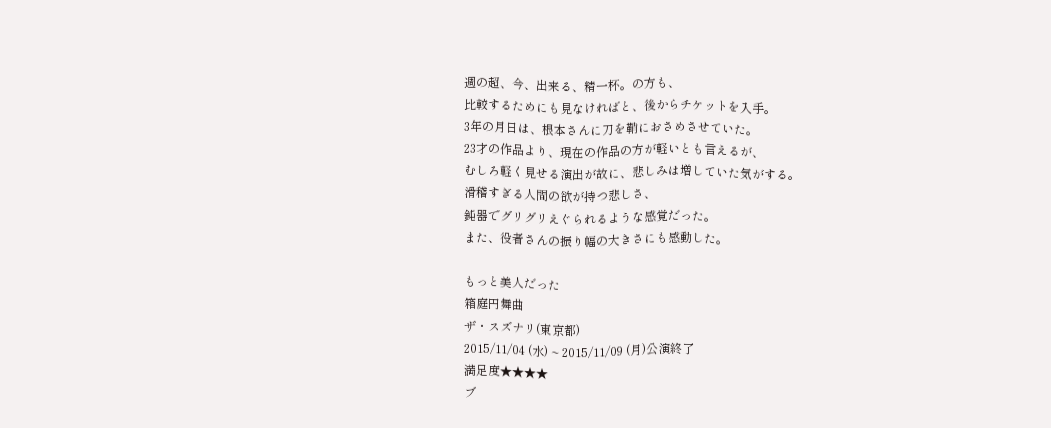週の超、今、出来る、精一杯。の方も、
比較するためにも見なければと、後からチケットを入手。
3年の月日は、根本さんに刀を鞘におさめさせていた。
23才の作品より、現在の作品の方が軽いとも言えるが、
むしろ軽く見せる演出が故に、悲しみは増していた気がする。
滑稽すぎる人間の欲が持つ悲しさ、
鈍器でグリグリえぐられるような感覚だった。
また、役者さんの振り幅の大きさにも感動した。

もっと美人だった
箱庭円舞曲
ザ・スズナリ(東京都)
2015/11/04 (水) ~ 2015/11/09 (月)公演終了
満足度★★★★
ブ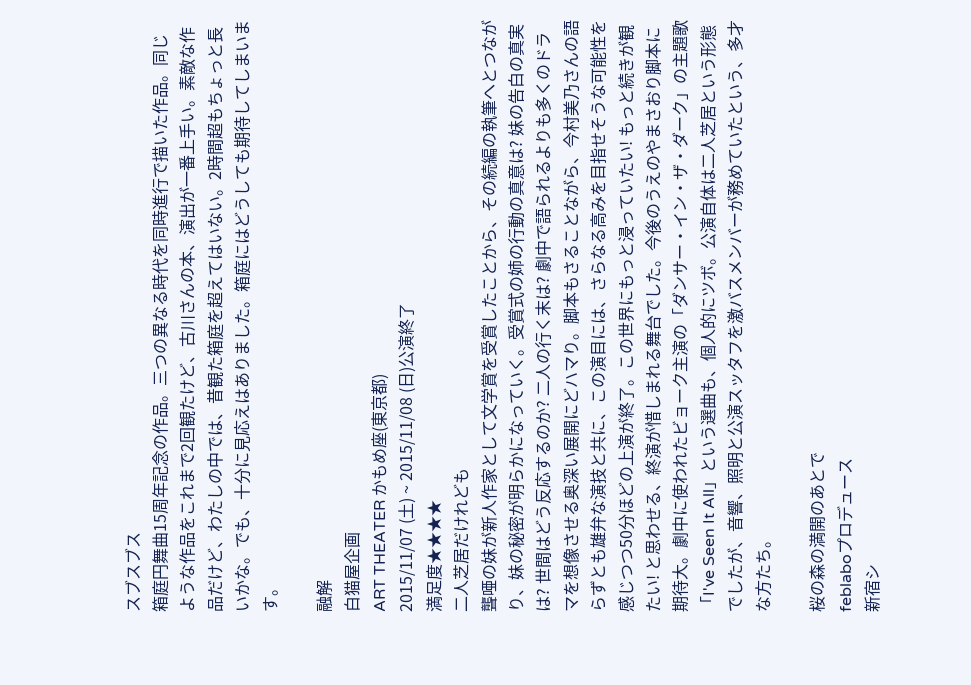スブスブス
箱庭円舞曲15周年記念の作品。三つの異なる時代を同時進行で描いた作品。同じような作品をこれまで2回観たけど、古川さんの本、演出が一番上手い。素敵な作品だけど、わたしの中では、昔観た箱庭を超えてはいない。2時間超もちょっと長いかな。でも、十分に見応えはありました。箱庭にはどうしても期待してしまいます。

融解
白猫屋企画
ART THEATER かもめ座(東京都)
2015/11/07 (土) ~ 2015/11/08 (日)公演終了
満足度★★★★
二人芝居だけれども
聾唖の妹が新人作家として文学賞を受賞したことから、その続編の執筆へとつながり、妹の秘密が明らかになっていく。受賞式の姉の行動の真意は? 妹の告白の真実は? 世間はどう反応するのか? 二人の行く末は? 劇中で語られるよりも多くのドラマを想像させる奥深い展開にどハマり。脚本もさることながら、今村美乃さんの語らずとも雄弁な演技と共に、この演目には、さらなる高みを目指せそうな可能性を感じつつ50分ほどの上演が終了。この世界にもっと浸っていたい! もっと続きが観たい! と思わせる、終演が惜しまれる舞台でした。今後のうえのやまさおり脚本に期待大。劇中に使われたビョーク主演の「ダンサー・イン・ザ・ダーク」の主題歌「I've Seen It All」という選曲も、個人的にツボ。公演自体は二人芝居という形態でしたが、音響、照明と公演スッタフを激バスメンバーが務めていたという、多才な方たち。

桜の森の満開のあとで
feblaboプロデュース
新宿シ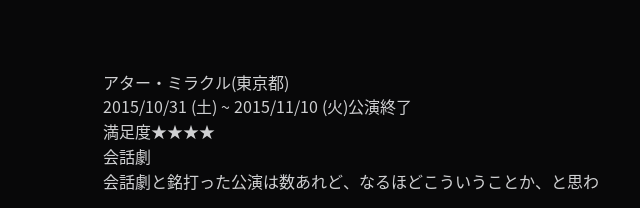アター・ミラクル(東京都)
2015/10/31 (土) ~ 2015/11/10 (火)公演終了
満足度★★★★
会話劇
会話劇と銘打った公演は数あれど、なるほどこういうことか、と思わ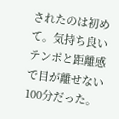されたのは初めて。気持ち良いテンポと距離感で目が離せない100分だった。